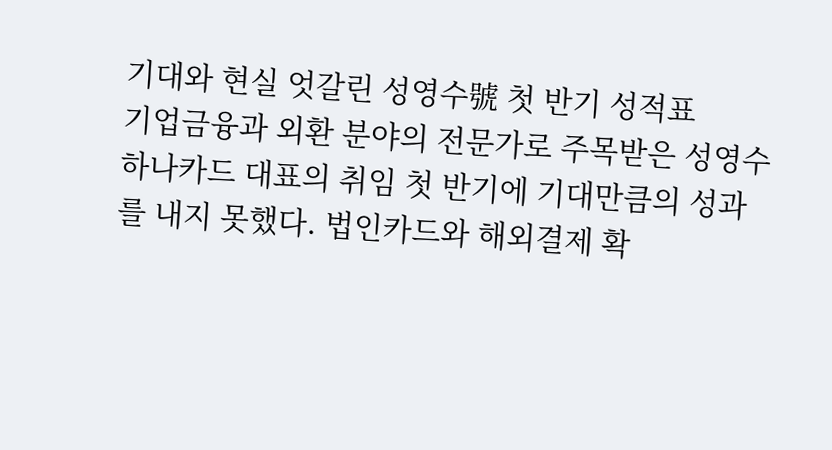기대와 현실 엇갈린 성영수號 첫 반기 성적표
기업금융과 외환 분야의 전문가로 주목받은 성영수 하나카드 대표의 취임 첫 반기에 기대만큼의 성과를 내지 못했다. 법인카드와 해외결제 확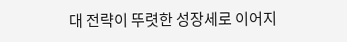대 전략이 뚜렷한 성장세로 이어지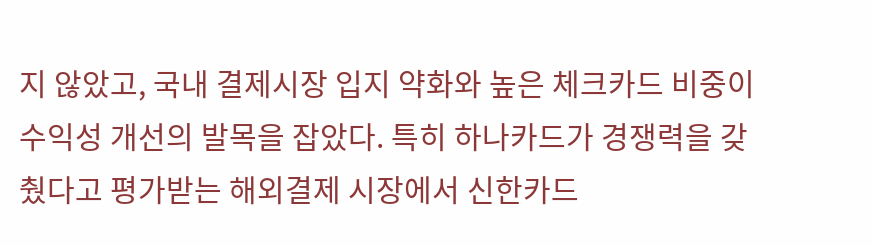지 않았고, 국내 결제시장 입지 약화와 높은 체크카드 비중이 수익성 개선의 발목을 잡았다. 특히 하나카드가 경쟁력을 갖췄다고 평가받는 해외결제 시장에서 신한카드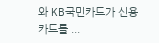와 KB국민카드가 신용카드를 ...